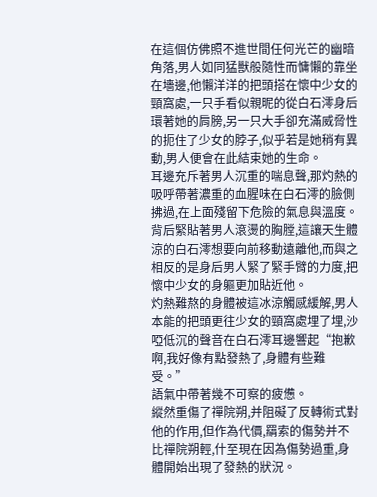在這個仿佛照不進世間任何光芒的幽暗角落,男人如同猛獸般隨性而慵懶的靠坐在墻邊,他懶洋洋的把頭搭在懷中少女的頸窩處,一只手看似親昵的從白石澪身后環著她的肩膀,另一只大手卻充滿威脅性的扼住了少女的脖子,似乎若是她稍有異動,男人便會在此結束她的生命。
耳邊充斥著男人沉重的喘息聲,那灼熱的吸呼帶著濃重的血腥味在白石澪的臉側拂過,在上面殘留下危險的氣息與溫度。
背后緊貼著男人滾燙的胸膛,這讓天生體涼的白石澪想要向前移動遠離他,而與之相反的是身后男人緊了緊手臂的力度,把懷中少女的身軀更加貼近他。
灼熱難熬的身體被這冰涼觸感緩解,男人本能的把頭更往少女的頸窩處埋了埋,沙啞低沉的聲音在白石澪耳邊響起“抱歉啊,我好像有點發熱了,身體有些難受。”
語氣中帶著幾不可察的疲憊。
縱然重傷了禪院朔,并阻礙了反轉術式對他的作用,但作為代價,羂索的傷勢并不比禪院朔輕,什至現在因為傷勢過重,身體開始出現了發熱的狀況。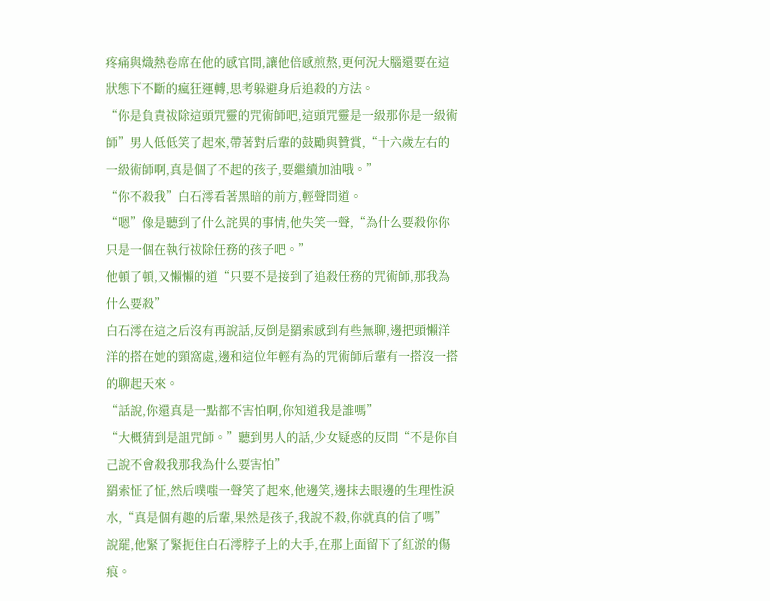疼痛與熾熱卷席在他的感官間,讓他倍感煎熬,更何況大腦還要在這狀態下不斷的瘋狂運轉,思考躲避身后追殺的方法。
“你是負責祓除這頭咒靈的咒術師吧,這頭咒靈是一級那你是一級術師”男人低低笑了起來,帶著對后輩的鼓勵與贊賞,“十六歲左右的一級術師啊,真是個了不起的孩子,要繼續加油哦。”
“你不殺我”白石澪看著黑暗的前方,輕聲問道。
“嗯”像是聽到了什么詫異的事情,他失笑一聲,“為什么要殺你你只是一個在執行祓除任務的孩子吧。”
他頓了頓,又懶懶的道“只要不是接到了追殺任務的咒術師,那我為什么要殺”
白石澪在這之后沒有再說話,反倒是羂索感到有些無聊,邊把頭懶洋洋的搭在她的頸窩處,邊和這位年輕有為的咒術師后輩有一搭沒一搭的聊起天來。
“話說,你還真是一點都不害怕啊,你知道我是誰嗎”
“大概猜到是詛咒師。”聽到男人的話,少女疑惑的反問“不是你自己說不會殺我那我為什么要害怕”
羂索怔了怔,然后噗嗤一聲笑了起來,他邊笑,邊抹去眼邊的生理性淚水,“真是個有趣的后輩,果然是孩子,我說不殺,你就真的信了嗎”
說罷,他緊了緊扼住白石澪脖子上的大手,在那上面留下了紅淤的傷痕。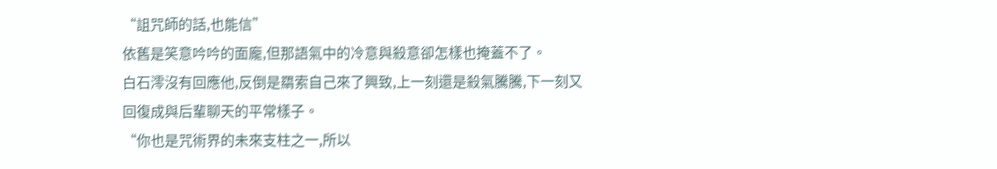“詛咒師的話,也能信”
依舊是笑意吟吟的面龐,但那語氣中的冷意與殺意卻怎樣也掩蓋不了。
白石澪沒有回應他,反倒是羂索自己來了興致,上一刻還是殺氣騰騰,下一刻又回復成與后輩聊天的平常樣子。
“你也是咒術界的未來支柱之一,所以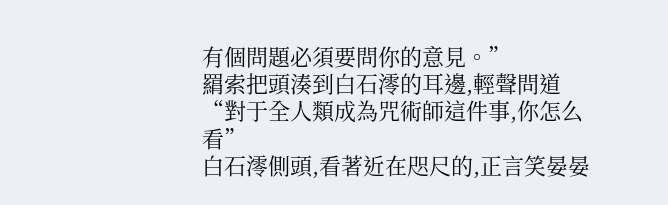有個問題必須要問你的意見。”
羂索把頭湊到白石澪的耳邊,輕聲問道“對于全人類成為咒術師這件事,你怎么看”
白石澪側頭,看著近在咫尺的,正言笑晏晏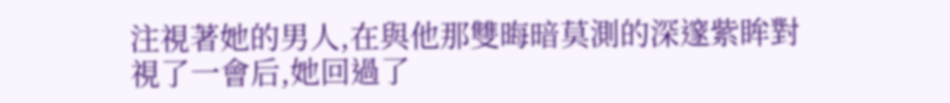注視著她的男人,在與他那雙晦暗莫測的深邃紫眸對視了一會后,她回過了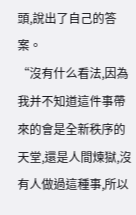頭,說出了自己的答案。
“沒有什么看法,因為我并不知道這件事帶來的會是全新秩序的天堂,還是人間煉獄,沒有人做過這種事,所以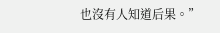也沒有人知道后果。”